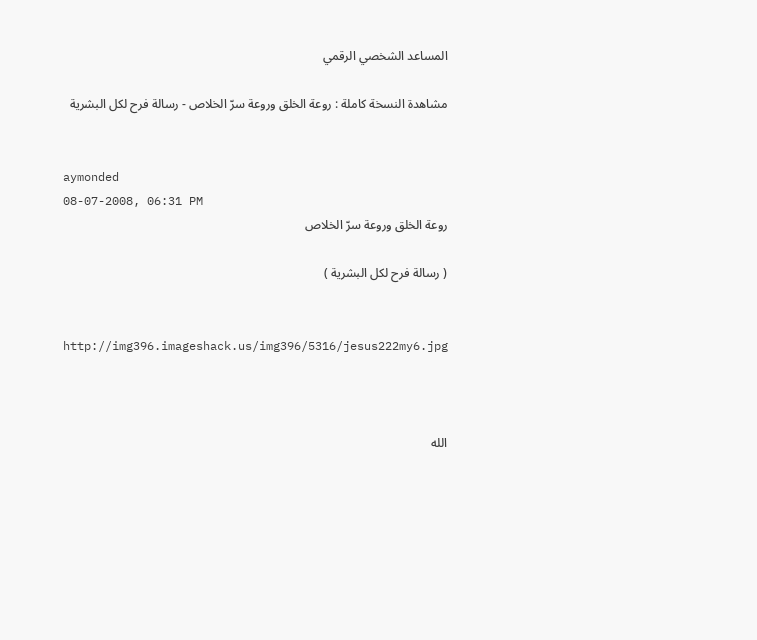المساعد الشخصي الرقمي

مشاهدة النسخة كاملة : روعة الخلق وروعة سرّ الخلاص - رسالة فرح لكل البشرية


aymonded
08-07-2008, 06:31 PM
روعة الخلق وروعة سرّ الخلاص

( رسالة فرح لكل البشرية )


http://img396.imageshack.us/img396/5316/jesus222my6.jpg



الله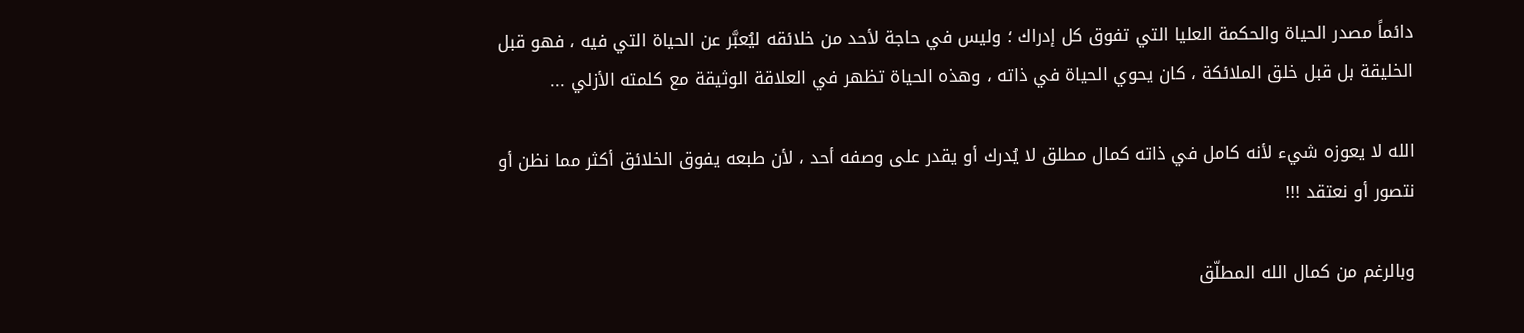دائماً مصدر الحياة والحكمة العليا التي تفوق كل إدراك ؛ وليس في حاجة لأحد من خلائقه ليُعبَّر عن الحياة التي فيه ، فهو قبل الخليقة بل قبل خلق الملائكة ، كان يحوي الحياة في ذاته ، وهذه الحياة تظهر في العلاقة الوثيقة مع كلمته الأزلي ...

الله لا يعوزه شيء لأنه كامل في ذاته كمال مطلق لا يُدرك أو يقدر على وصفه أحد ، لأن طبعه يفوق الخلائق أكثر مما نظن أو نتصور أو نعتقد !!!

وبالرغم من كمال الله المطلّق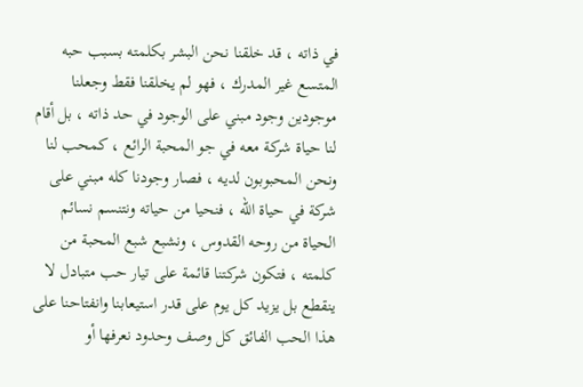في ذاته ، قد خلقنا نحن البشر بكلمته بسبب حبه المتسع غير المدرك ، فهو لم يخلقنا فقط وجعلنا موجودين وجود مبني على الوجود في حد ذاته ، بل أقام لنا حياة شركة معه في جو المحبة الرائع ، كمحب لنا ونحن المحبوبون لديه ، فصار وجودنا كله مبني على شركة في حياة الله ، فنحيا من حياته ونتنسم نسائم الحياة من روحه القدوس ، ونشبع شبع المحبة من كلمته ، فتكون شركتنا قائمة على تيار حب متبادل لا ينقطع بل يزيد كل يوم على قدر استيعابنا وانفتاحنا على هذا الحب الفائق كل وصف وحدود نعرفها أو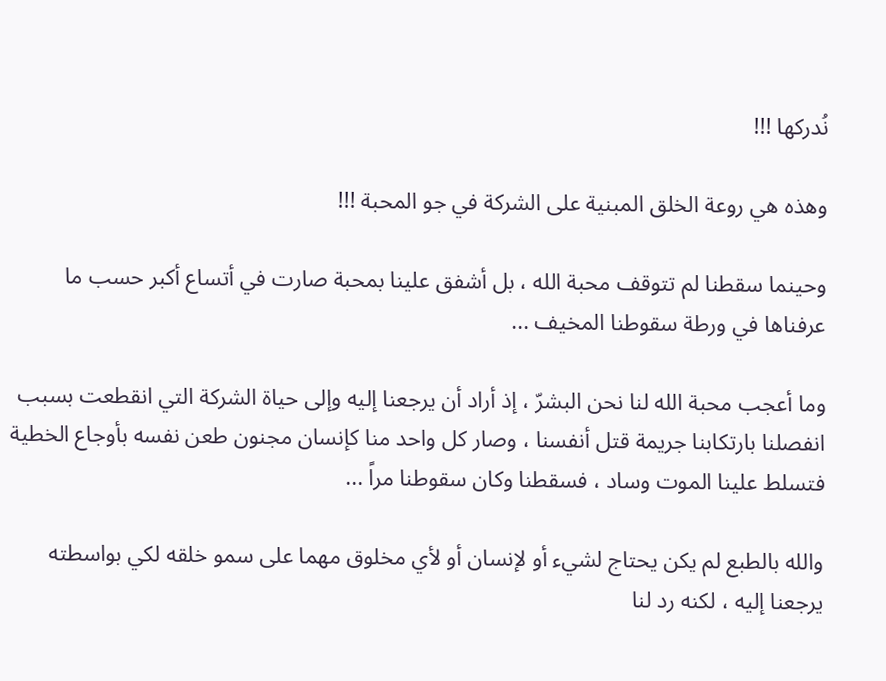نُدركها !!!

وهذه هي روعة الخلق المبنية على الشركة في جو المحبة !!!

وحينما سقطنا لم تتوقف محبة الله ، بل أشفق علينا بمحبة صارت في أتساع أكبر حسب ما عرفناها في ورطة سقوطنا المخيف ...

وما أعجب محبة الله لنا نحن البشرّ ، إذ أراد أن يرجعنا إليه وإلى حياة الشركة التي انقطعت بسبب انفصلنا بارتكابنا جريمة قتل أنفسنا ، وصار كل واحد منا كإنسان مجنون طعن نفسه بأوجاع الخطية فتسلط علينا الموت وساد ، فسقطنا وكان سقوطنا مراً ...

والله بالطبع لم يكن يحتاج لشيء أو لإنسان أو لأي مخلوق مهما على سمو خلقه لكي بواسطته يرجعنا إليه ، لكنه رد لنا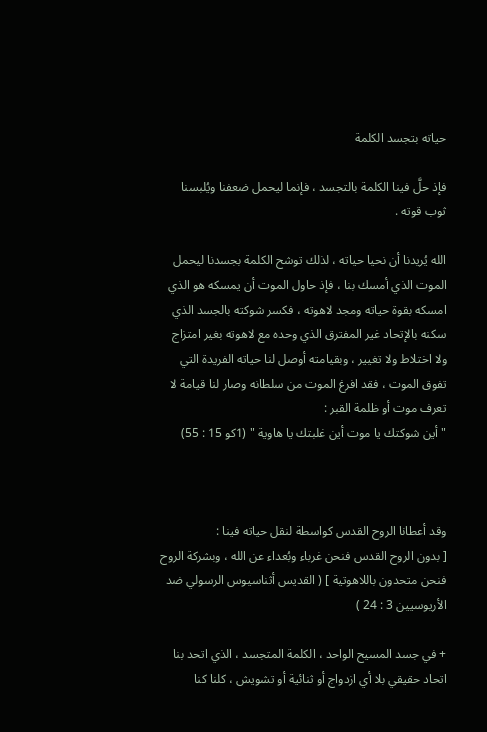حياته بتجسد الكلمة

فإذ حلَّ فينا الكلمة بالتجسد ، فإنما ليحمل ضعفنا ويُلبسنا ثوب قوته .

الله يُريدنا أن نحيا حياته ، لذلك توشح الكلمة بجسدنا ليحمل الموت الذي أمسك بنا ، فإذ حاول الموت أن يمسكه هو الذي امسكه بقوة حياته ومجد لاهوته ، فكسر شوكته بالجسد الذي سكنه بالإتحاد غير المفترق الذي وحده مع لاهوته بغير امتزاج ولا اختلاط ولا تغيير ، وبقيامته أوصل لنا حياته الفريدة التي تفوق الموت ، فقد افرغ الموت من سلطانه وصار لنا قيامة لا تعرف موت أو ظلمة القبر :
" أين شوكتك يا موت أين غلبتك يا هاوية " (1كو 15 : 55)



وقد أعطانا الروح القدس كواسطة لنقل حياته فينا :
[ بدون الروح القدس فنحن غرباء وبُعداء عن الله ، وبشركة الروح فنحن متحدون باللاهوتية ] ( القديس أثناسيوس الرسولي ضد الأريوسيين 3 : 24 )

+ في جسد المسيح الواحد ، الكلمة المتجسد ، الذي اتحد بنا اتحاد حقيقي بلا أي ازدواج أو ثنائية أو تشويش ، كلنا كنا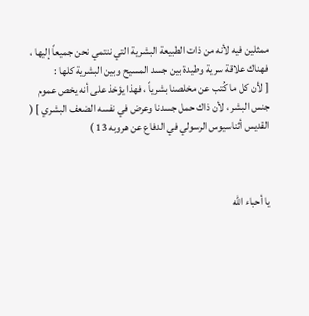ممثلين فيه لأنه من ذات الطبيعة البشرية التي ننتمي نحن جميعاً إليها ، فهناك علاقة سرية وطيدة بين جسد المسيح وبين البشرية كلها :
[ لأن كل ما كُتب عن مخلصنا بشرياً ، فهذا يؤخذ على أنه يخص عموم جنس البشر ، لأن ذاك حمل جسدنا وعرض في نفسه الضعف البشري ] ( القديس أثناسيوس الرسولي في الدفاع عن هروبه 13 )



يا أحباء الله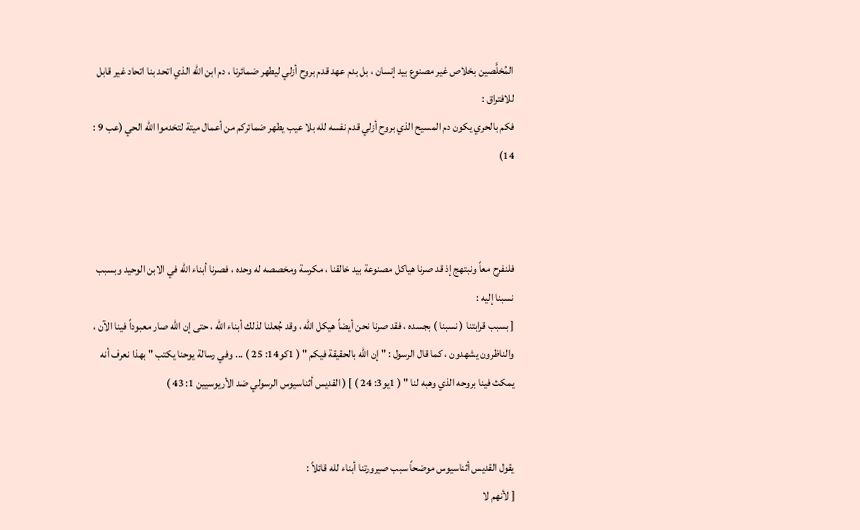المُخلَّصين بخلاص غير مصنوع بيد إنسان ، بل بدم عهد قدم بروح أزلي ليطهر ضمائرنا ، دم ابن الله الذي اتحد بنا اتحاد غير قابل للافتراق :
فكم بالحري يكون دم المسيح الذي بروح أزلي قدم نفسه لله بلا عيب يطهر ضمائركم من أعمال ميتة لتخدموا الله الحي (عب 9 : 14)



فلنفرح معاً ونبتهج إذ قد صرنا هياكل مصنوعة بيد خالقنا ، مكرسة ومخصصه له وحده ، فصرنا أبناء الله في الابن الوحيد وبسبب نسبنا إليه :
[ بسبب قرابتنا ( نسبنا ) بجسده ، فقد صرنا نحن أيضاً هيكل الله ، وقد جُعلنا لذلك أبناء الله ، حتى إن الله صار معبوداً فينا الآن ، والناظرون يشهدون ، كما قال الرسول : " إن الله بالحقيقة فيكم " ( 1كو14: 25 ) ... وفي رسالة يوحنا يكتب " بهذا نعرف أنه يمكث فينا بروحه الذي وهبه لنا " ( 1يو3: 24 ) ] ( القديس أثناسيوس الرسولي ضد الأريوسيين 1: 43 )


يقول القديس أثناسيوس موضحاً سبب صيرورتنا أبناء لله قائلاً :
[ لأنهم لا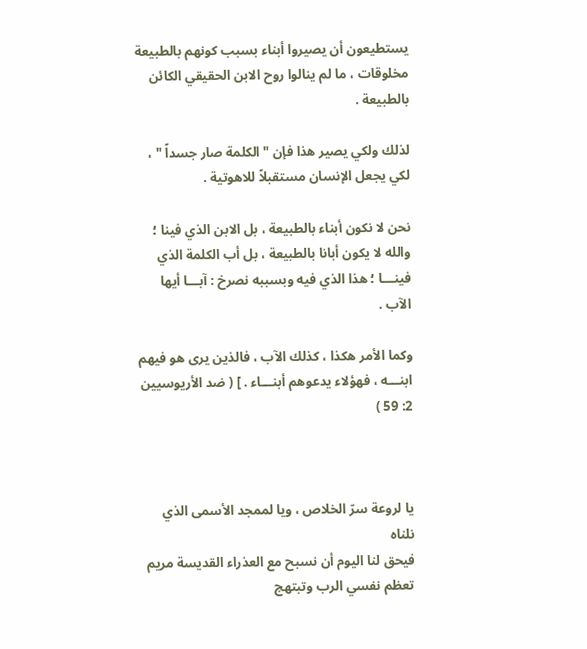يستطيعون أن يصيروا أبناء بسبب كونهم بالطبيعة مخلوقات ، ما لم ينالوا روح الابن الحقيقي الكائن بالطبيعة .

لذلك ولكي يصير هذا فإن " الكلمة صار جسداً " ، لكي يجعل الإنسان مستقبلاً للاهوتية .

نحن لا نكون أبناء بالطبيعة ، بل الابن الذي فينا ؛ والله لا يكون أبانا بالطبيعة ، بل أب الكلمة الذي فينـــا ؛ هذا الذي فيه وبسببه نصرخ : آبـــا أيها الآب .

وكما الأمر هكذا ، كذلك الآب ، فالذين يرى هو فيهم ابنـــه ، فهؤلاء يدعوهم أبنـــاء . ] ( ضد الأريوسيين 2: 59 )



يا لروعة سرّ الخلاص ، ويا لممجد الأسمى الذي نلناه
فيحق لنا اليوم أن نسبح مع العذراء القديسة مريم
تعظم نفسي الرب وتبتهج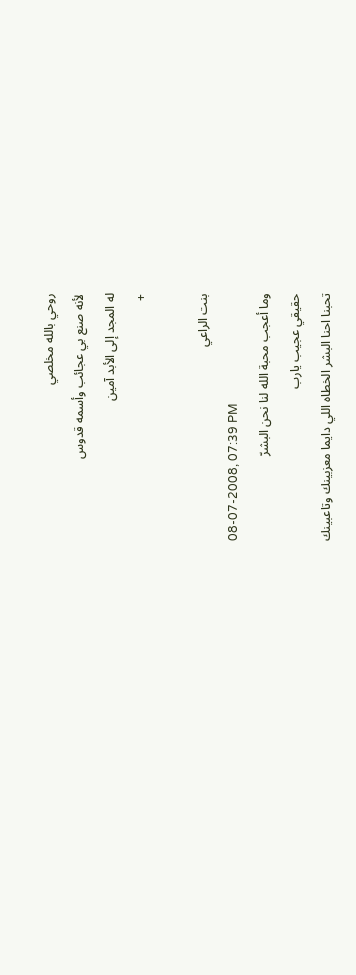روحي بالله مخلصي
لأنه صنع بي عجائب وأسمه قدوس
له المجد إلى الأبد آمين
+

بنت الراعي
08-07-2008, 07:39 PM
وما أعجب محبة الله لنا نحن البشرّ
حقيقي عجيب يارب
تحبنا احنا البشر الخطاه اللي دايما معزبينك وتاعبينك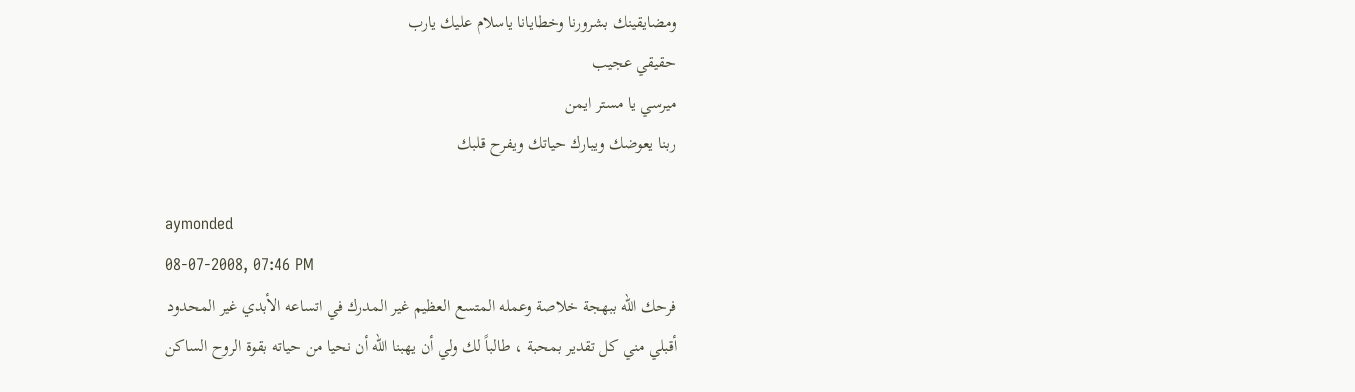ومضايقينك بشرورنا وخطايانا ياسلام عليك يارب
حقيقي عجيب
ميرسي يا مستر ايمن
ربنا يعوضك ويبارك حياتك ويفرح قلبك

aymonded
08-07-2008, 07:46 PM
فرحك الله ببهجة خلاصة وعمله المتسع العظيم غير المدرك في اتساعه الأبدي غير المحدود
أقبلي مني كل تقدير بمحبة ، طالباً لك ولي أن يهبنا الله أن نحيا من حياته بقوة الروح الساكن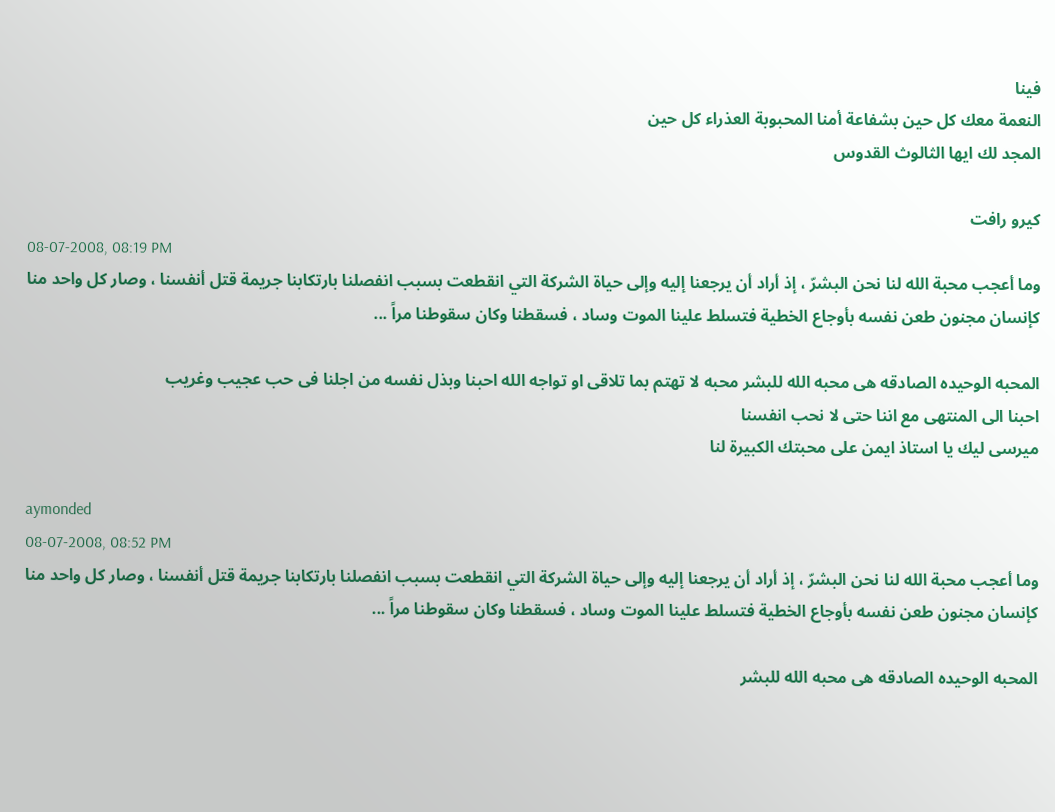فينا
النعمة معك كل حين بشفاعة أمنا المحبوبة العذراء كل حين
المجد لك ايها الثالوث القدوس

كيرو رافت
08-07-2008, 08:19 PM
وما أعجب محبة الله لنا نحن البشرّ ، إذ أراد أن يرجعنا إليه وإلى حياة الشركة التي انقطعت بسبب انفصلنا بارتكابنا جريمة قتل أنفسنا ، وصار كل واحد منا كإنسان مجنون طعن نفسه بأوجاع الخطية فتسلط علينا الموت وساد ، فسقطنا وكان سقوطنا مراً ...

المحبه الوحيده الصادقه هى محبه الله للبشر محبه لا تهتم بما تلاقى او تواجه الله احبنا وبذل نفسه من اجلنا فى حب عجيب وغريب
احبنا الى المنتهى مع اننا حتى لا نحب انفسنا
ميرسى ليك يا استاذ ايمن على محبتك الكبيرة لنا

aymonded
08-07-2008, 08:52 PM
وما أعجب محبة الله لنا نحن البشرّ ، إذ أراد أن يرجعنا إليه وإلى حياة الشركة التي انقطعت بسبب انفصلنا بارتكابنا جريمة قتل أنفسنا ، وصار كل واحد منا كإنسان مجنون طعن نفسه بأوجاع الخطية فتسلط علينا الموت وساد ، فسقطنا وكان سقوطنا مراً ...

المحبه الوحيده الصادقه هى محبه الله للبشر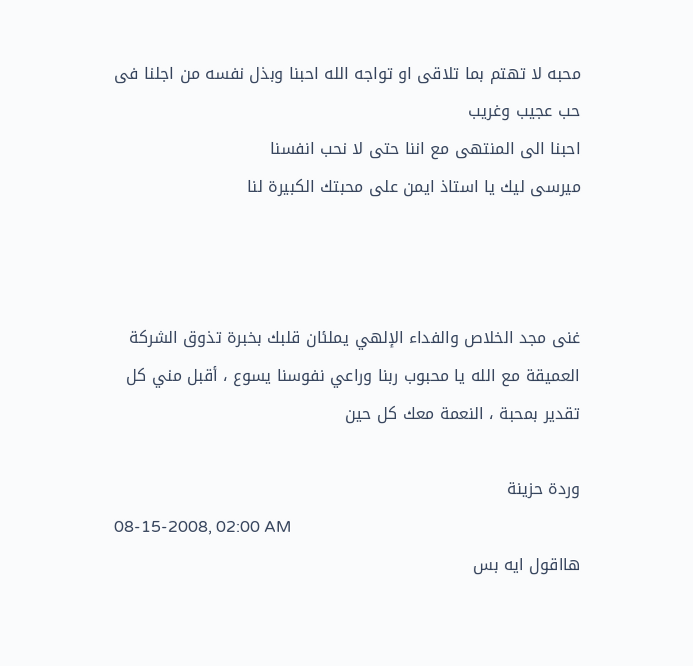محبه لا تهتم بما تلاقى او تواجه الله احبنا وبذل نفسه من اجلنا فى حب عجيب وغريب
احبنا الى المنتهى مع اننا حتى لا نحب انفسنا
ميرسى ليك يا استاذ ايمن على محبتك الكبيرة لنا



غنى مجد الخلاص والفداء الإلهي يملئان قلبك بخبرة تذوق الشركة العميقة مع الله يا محبوب ربنا وراعي نفوسنا يسوع ، أقبل مني كل تقدير بمحبة ، النعمة معك كل حين

وردة حزينة
08-15-2008, 02:00 AM
هااقول ايه بس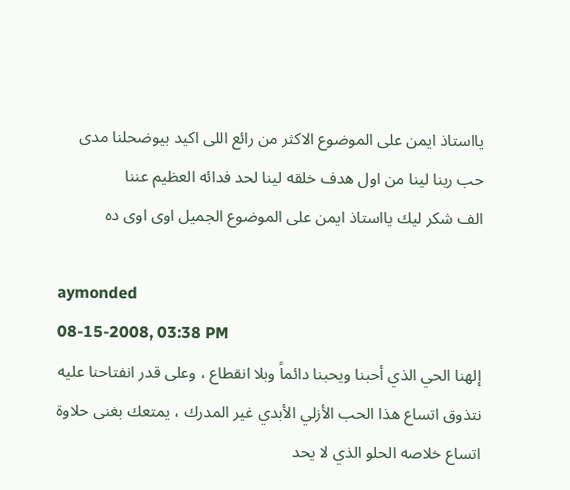يااستاذ ايمن على الموضوع الاكثر من رائع اللى اكيد بيوضحلنا مدى حب ربنا لينا من اول هدف خلقه لينا لحد فدائه العظيم عننا
الف شكر ليك يااستاذ ايمن على الموضوع الجميل اوى اوى ده

aymonded
08-15-2008, 03:38 PM
إلهنا الحي الذي أحبنا ويحبنا دائماً وبلا انقطاع ، وعلى قدر انفتاحنا عليه نتذوق اتساع هذا الحب الأزلي الأبدي غير المدرك ، يمتعك بغنى حلاوة اتساع خلاصه الحلو الذي لا يحد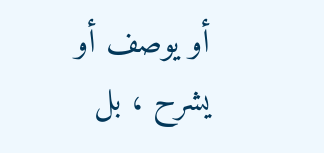أو يوصف أو يشرح ، بل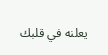يعلنه في قلبك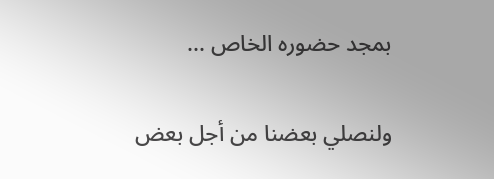بمجد حضوره الخاص ...

ولنصلي بعضنا من أجل بعض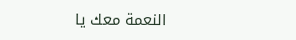النعمة معك يا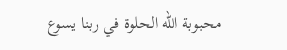محبوبة الله الحلوة في ربنا يسوع